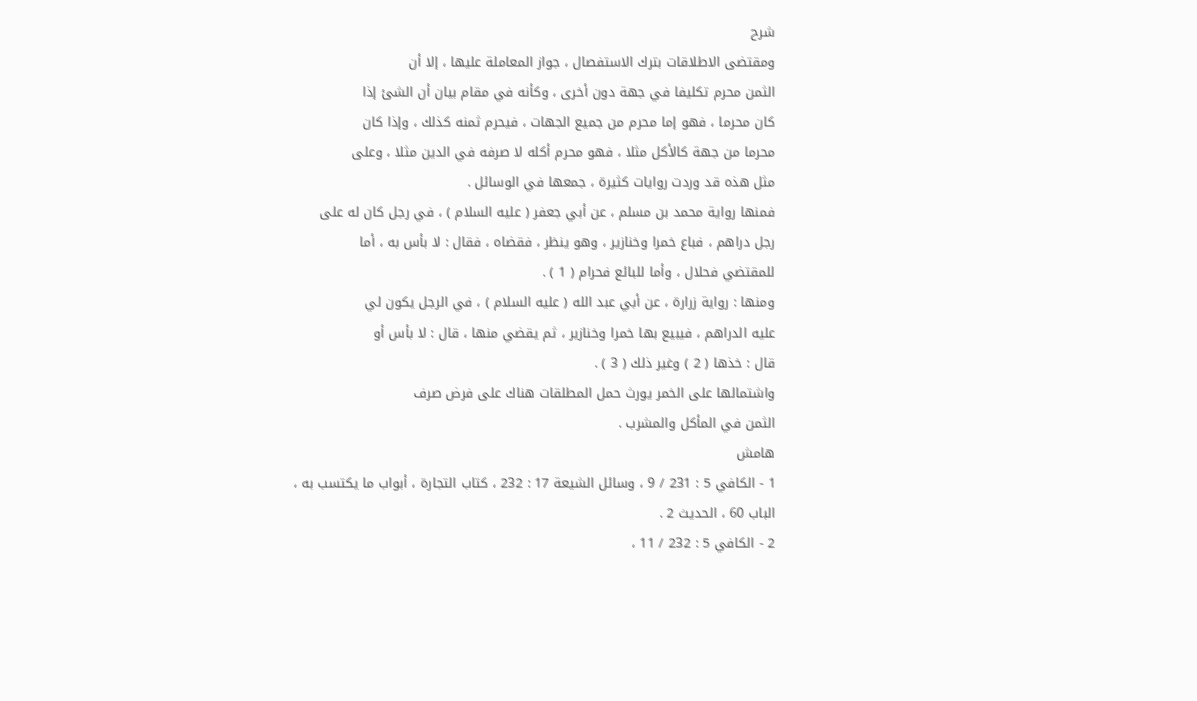شرح
ومقتضى الاطلاقات بترك الاستفصال ، جواز المعاملة عليها ، إلا أن
الثمن محرم تكليفا في جهة دون أخرى ، وكأنه في مقام بيان أن الشئ إذا
كان محرما ، فهو إما محرم من جميع الجهات ، فيحرم ثمنه كذلك ، وإذا كان
محرما من جهة كالأكل مثلا ، فهو محرم أكله لا صرفه في الدين مثلا ، وعلى
مثل هذه قد وردت روايات كثيرة ، جمعها في الوسائل .
فمنها رواية محمد بن مسلم ، عن أبي جعفر ( عليه السلام ) ، في رجل كان له على
رجل دراهم ، فباع خمرا وخنازير ، وهو ينظر ، فقضاه ، فقال : لا بأس به ، أما
للمقتضي فحلال ، وأما للبائع فحرام ( 1 ) .
ومنها : رواية زرارة ، عن أبي عبد الله ( عليه السلام ) ، في الرجل يكون لي
عليه الدراهم ، فيبيع بها خمرا وخنازير ، ثم يقضي منها ، قال : لا بأس أو
قال : خذها ( 2 ) وغير ذلك ( 3 ) .
واشتمالها على الخمر يورث حمل المطلقات هناك على فرض صرف
الثمن في المأكل والمشرب .
هامش
1 - الكافي 5 : 231 / 9 ، وسائل الشيعة 17 : 232 ، كتاب التجارة ، أبواب ما يكتسب به ،
الباب 60 ، الحديث 2 .
2 - الكافي 5 : 232 / 11 ،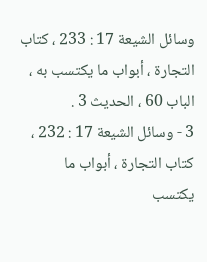وسائل الشيعة 17 : 233 ، كتاب التجارة ، أبواب ما يكتسب به ،
الباب 60 ، الحديث 3 .
3 - وسائل الشيعة 17 : 232 ، كتاب التجارة ، أبواب ما يكتسب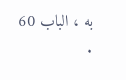به ، الباب 60 .